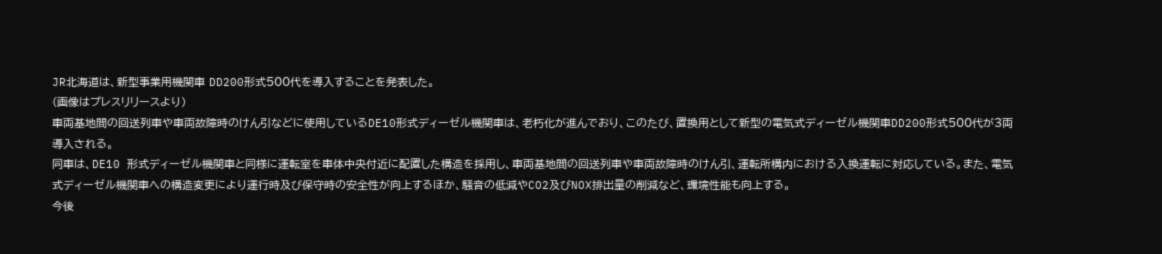JR北海道は、新型事業用機関車 DD200形式500代を導入することを発表した。
(画像はプレスリリースより)
車両基地間の回送列車や車両故障時のけん引などに使用しているDE10形式ディーゼル機関車は、老朽化が進んでおり、このたび、置換用として新型の電気式ディーゼル機関車DD200形式500代が3両導入される。
同車は、DE10 形式ディーゼル機関車と同様に運転室を車体中央付近に配置した構造を採用し、車両基地間の回送列車や車両故障時のけん引、運転所構内における入換運転に対応している。また、電気式ディーゼル機関車への構造変更により運行時及び保守時の安全性が向上するほか、騒音の低減やCO2及びNOX排出量の削減など、環境性能も向上する。
今後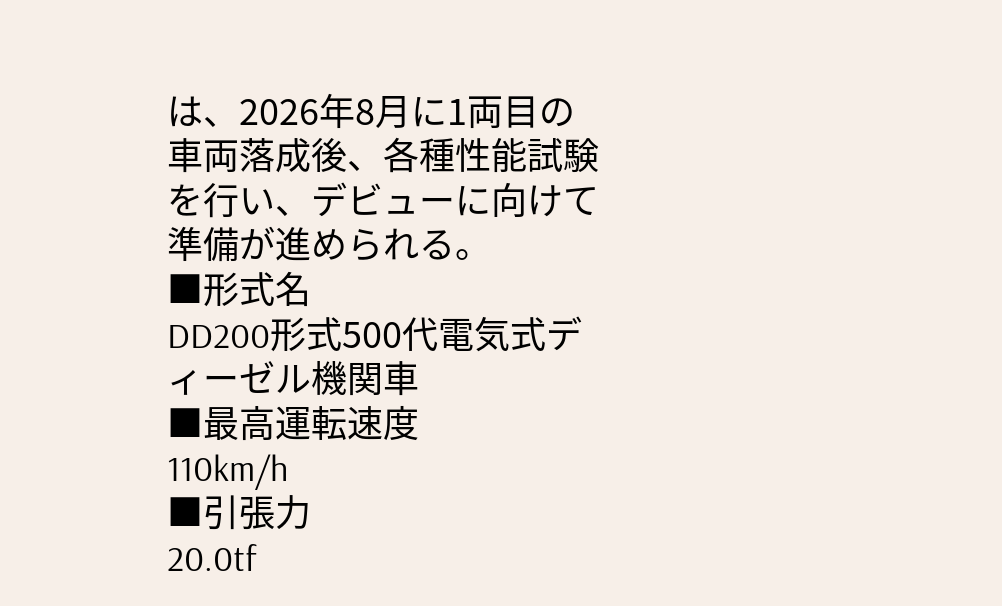は、2026年8月に1両目の車両落成後、各種性能試験を行い、デビューに向けて準備が進められる。
■形式名
DD200形式500代電気式ディーゼル機関車
■最高運転速度
110km/h
■引張力
20.0tf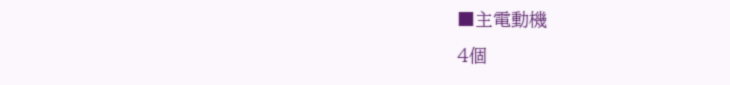■主電動機
4個